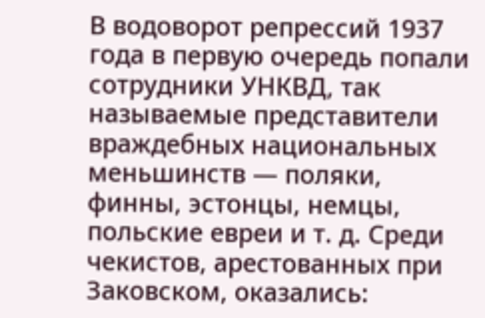В водоворот репрессий 1937 года в первую очередь попали сотрудники УНКВД, так называемые представители враждебных национальных меньшинств — поляки, финны, эстонцы, немцы, польские евреи и т. д. Среди чекистов, арестованных при Заковском, оказались: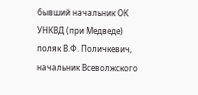бывший начальник ОК УНКВД (при Медведе) поляк В.Ф. Поличкевич, начальник Всеволжского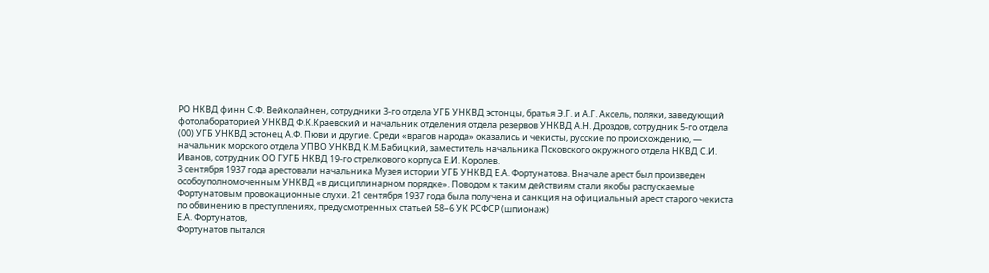РО НКВД финн С.Ф. Вейколайнен, сотрудники 3-го отдела УГБ УНКВД эстонцы, братья Э.Г. и А.Г. Аксель, поляки, заведующий фотолабораторией УНКВД Ф.К.Краевский и начальник отделения отдела резервов УНКВД А.Н. Дроздов, сотрудник 5-го отдела (00) УГБ УНКВД эстонец А.Ф. Пюви и другие. Среди «врагов народа» оказались и чекисты, русские по происхождению, — начальник морского отдела УПВО УНКВД К.М.Бабицкий, заместитель начальника Псковского окружного отдела НКВД С.И. Иванов, сотрудник ОО ГУГБ НКВД 19-го стрелкового корпуса Е.И. Королев.
3 сентября 1937 года арестовали начальника Музея истории УГБ УНКВД Е.А. Фортунатова. Вначале арест был произведен особоуполномоченным УНКВД «в дисциплинарном порядке». Поводом к таким действиям стали якобы распускаемые Фортунатовым провокационные слухи. 21 сентября 1937 года была получена и санкция на официальный арест старого чекиста по обвинению в преступлениях, предусмотренных статьей 58–6 УК РСФСР (шпионаж)
Е.А. Фортунатов,
Фортунатов пытался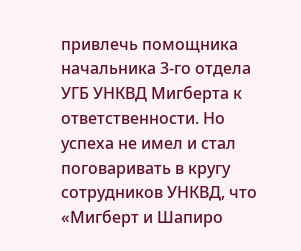привлечь помощника начальника 3-го отдела УГБ УНКВД Мигберта к ответственности. Но успеха не имел и стал поговаривать в кругу сотрудников УНКВД, что «Мигберт и Шапиро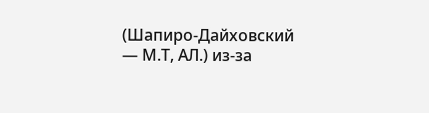(Шапиро-Дайховский — М.Т, АЛ.) из-за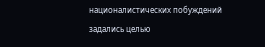националистических побуждений задались целью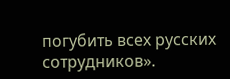погубить всех русских сотрудников».